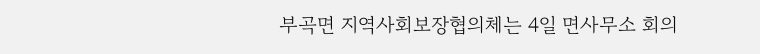부곡면 지역사회보장협의체는 4일 면사무소 회의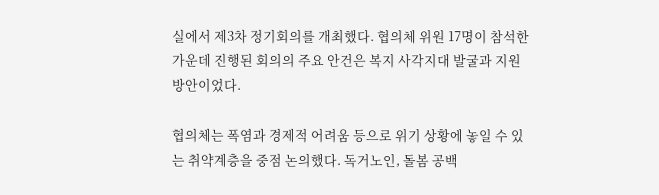실에서 제3차 정기회의를 개최했다. 협의체 위원 17명이 참석한 가운데 진행된 회의의 주요 안건은 복지 사각지대 발굴과 지원 방안이었다.

협의체는 폭염과 경제적 어려움 등으로 위기 상황에 놓일 수 있는 취약계층을 중점 논의했다. 독거노인, 돌봄 공백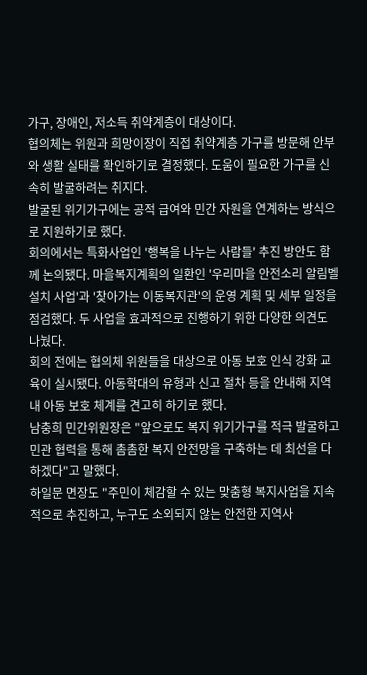가구, 장애인, 저소득 취약계층이 대상이다.
협의체는 위원과 희망이장이 직접 취약계층 가구를 방문해 안부와 생활 실태를 확인하기로 결정했다. 도움이 필요한 가구를 신속히 발굴하려는 취지다.
발굴된 위기가구에는 공적 급여와 민간 자원을 연계하는 방식으로 지원하기로 했다.
회의에서는 특화사업인 '행복을 나누는 사람들' 추진 방안도 함께 논의됐다. 마을복지계획의 일환인 '우리마을 안전소리 알림벨 설치 사업'과 '찾아가는 이동복지관'의 운영 계획 및 세부 일정을 점검했다. 두 사업을 효과적으로 진행하기 위한 다양한 의견도 나눴다.
회의 전에는 협의체 위원들을 대상으로 아동 보호 인식 강화 교육이 실시됐다. 아동학대의 유형과 신고 절차 등을 안내해 지역 내 아동 보호 체계를 견고히 하기로 했다.
남충희 민간위원장은 "앞으로도 복지 위기가구를 적극 발굴하고 민관 협력을 통해 촘촘한 복지 안전망을 구축하는 데 최선을 다하겠다"고 말했다.
하일문 면장도 "주민이 체감할 수 있는 맞춤형 복지사업을 지속적으로 추진하고, 누구도 소외되지 않는 안전한 지역사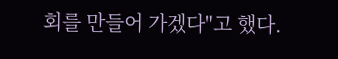회를 만들어 가겠다"고 했다.